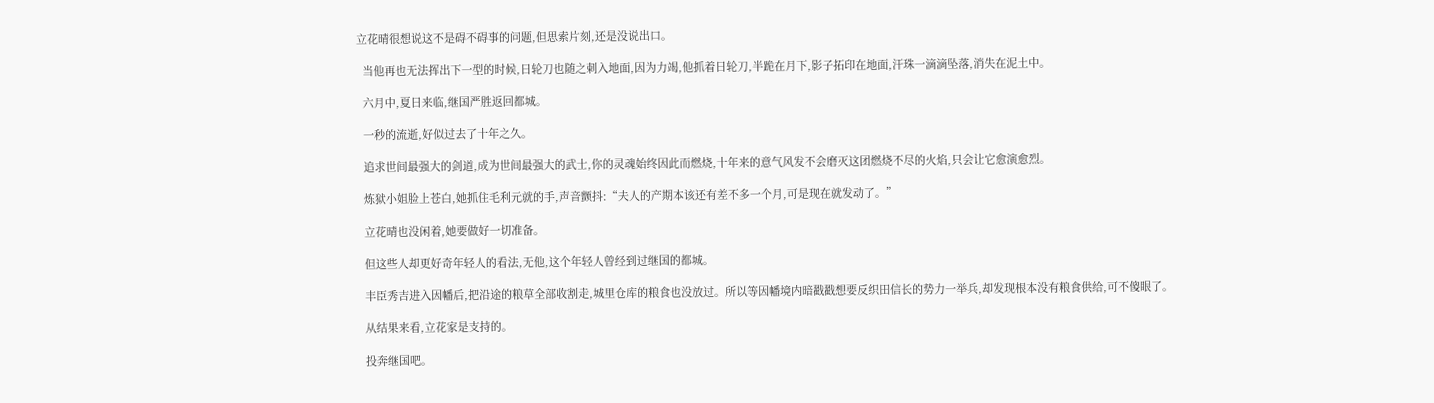立花晴很想说这不是碍不碍事的问题,但思索片刻,还是没说出口。

  当他再也无法挥出下一型的时候,日轮刀也随之刺入地面,因为力竭,他抓着日轮刀,半跪在月下,影子拓印在地面,汗珠一滴滴坠落,消失在泥土中。

  六月中,夏日来临,继国严胜返回都城。

  一秒的流逝,好似过去了十年之久。

  追求世间最强大的剑道,成为世间最强大的武士,你的灵魂始终因此而燃烧,十年来的意气风发不会磨灭这团燃烧不尽的火焰,只会让它愈演愈烈。

  炼狱小姐脸上苍白,她抓住毛利元就的手,声音颤抖:“夫人的产期本该还有差不多一个月,可是现在就发动了。”

  立花晴也没闲着,她要做好一切准备。

  但这些人却更好奇年轻人的看法,无他,这个年轻人曾经到过继国的都城。

  丰臣秀吉进入因幡后,把沿途的粮草全部收割走,城里仓库的粮食也没放过。所以等因幡境内暗戳戳想要反织田信长的势力一举兵,却发现根本没有粮食供给,可不傻眼了。

  从结果来看,立花家是支持的。

  投奔继国吧。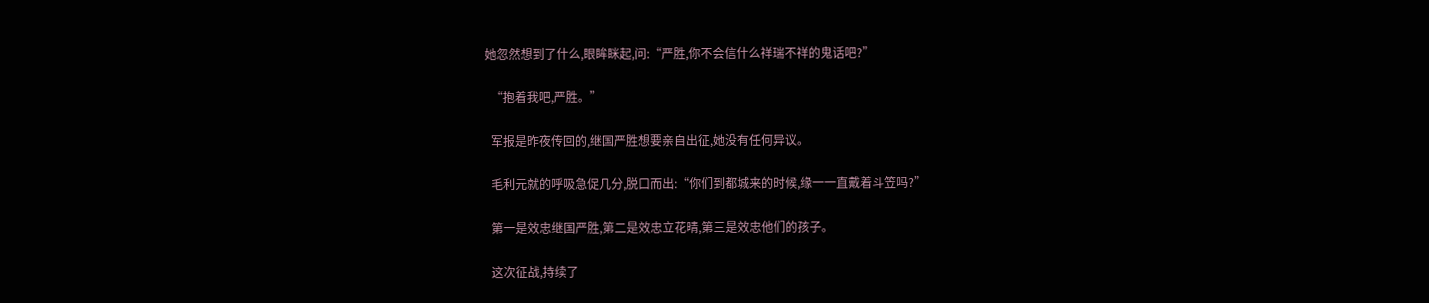她忽然想到了什么,眼眸眯起,问:“严胜,你不会信什么祥瑞不祥的鬼话吧?”

  “抱着我吧,严胜。”

  军报是昨夜传回的,继国严胜想要亲自出征,她没有任何异议。

  毛利元就的呼吸急促几分,脱口而出:“你们到都城来的时候,缘一一直戴着斗笠吗?”

  第一是效忠继国严胜,第二是效忠立花晴,第三是效忠他们的孩子。

  这次征战,持续了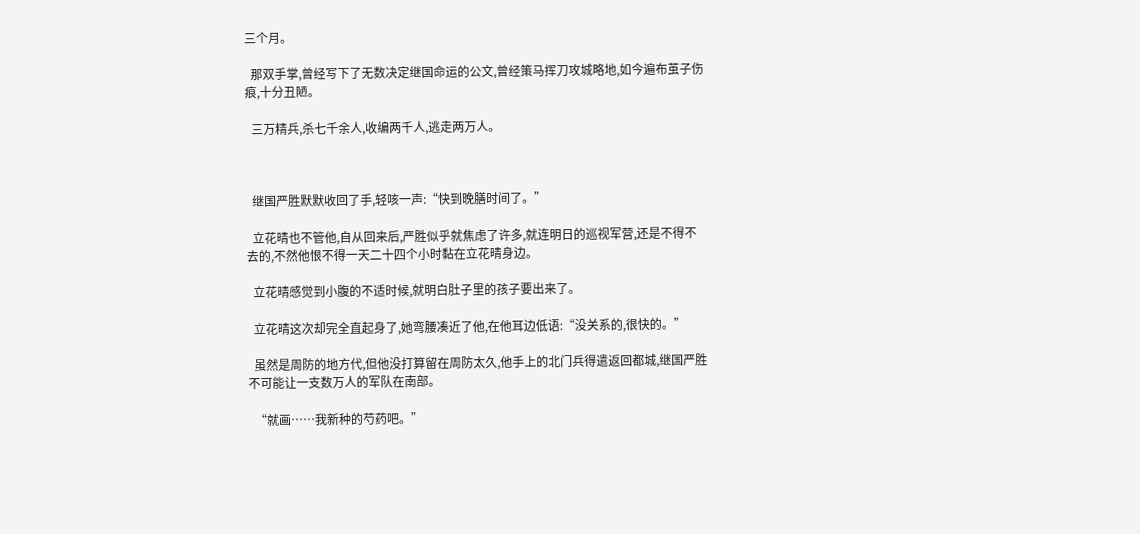三个月。

  那双手掌,曾经写下了无数决定继国命运的公文,曾经策马挥刀攻城略地,如今遍布茧子伤痕,十分丑陋。

  三万精兵,杀七千余人,收编两千人,逃走两万人。



  继国严胜默默收回了手,轻咳一声:“快到晚膳时间了。”

  立花晴也不管他,自从回来后,严胜似乎就焦虑了许多,就连明日的巡视军营,还是不得不去的,不然他恨不得一天二十四个小时黏在立花晴身边。

  立花晴感觉到小腹的不适时候,就明白肚子里的孩子要出来了。

  立花晴这次却完全直起身了,她弯腰凑近了他,在他耳边低语:“没关系的,很快的。”

  虽然是周防的地方代,但他没打算留在周防太久,他手上的北门兵得遣返回都城,继国严胜不可能让一支数万人的军队在南部。

  “就画……我新种的芍药吧。”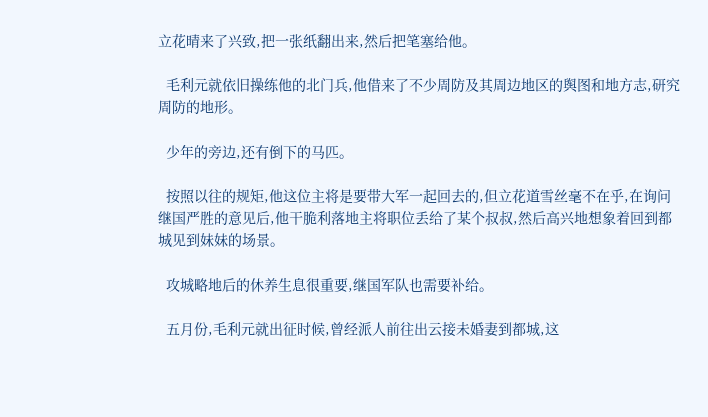立花晴来了兴致,把一张纸翻出来,然后把笔塞给他。

  毛利元就依旧操练他的北门兵,他借来了不少周防及其周边地区的舆图和地方志,研究周防的地形。

  少年的旁边,还有倒下的马匹。

  按照以往的规矩,他这位主将是要带大军一起回去的,但立花道雪丝毫不在乎,在询问继国严胜的意见后,他干脆利落地主将职位丢给了某个叔叔,然后高兴地想象着回到都城见到妹妹的场景。

  攻城略地后的休养生息很重要,继国军队也需要补给。

  五月份,毛利元就出征时候,曾经派人前往出云接未婚妻到都城,这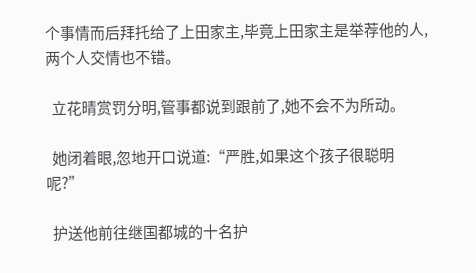个事情而后拜托给了上田家主,毕竟上田家主是举荐他的人,两个人交情也不错。

  立花晴赏罚分明,管事都说到跟前了,她不会不为所动。

  她闭着眼,忽地开口说道:“严胜,如果这个孩子很聪明呢?”

  护送他前往继国都城的十名护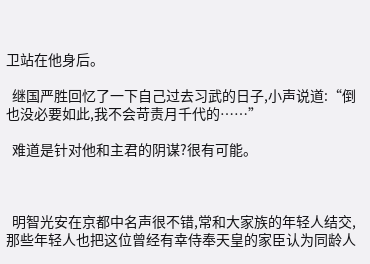卫站在他身后。

  继国严胜回忆了一下自己过去习武的日子,小声说道:“倒也没必要如此,我不会苛责月千代的……”

  难道是针对他和主君的阴谋?很有可能。



  明智光安在京都中名声很不错,常和大家族的年轻人结交,那些年轻人也把这位曾经有幸侍奉天皇的家臣认为同龄人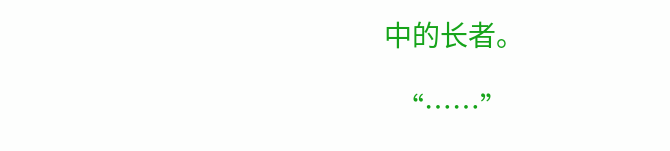中的长者。

  “……”